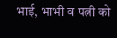भाई, भाभी व पत्नी को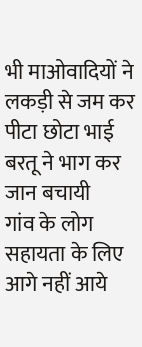भी माओवादियों ने लकड़ी से जम कर पीटा छोटा भाई बरतू ने भाग कर जान बचायी
गांव के लोग सहायता के लिए आगे नहीं आये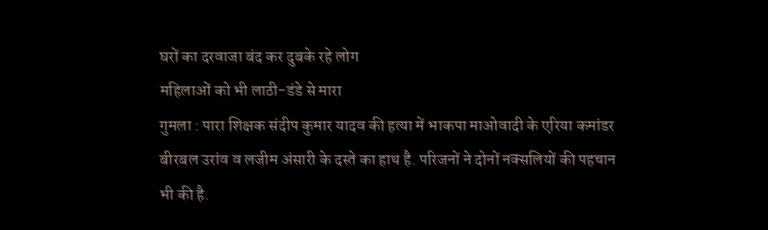घरों का दरवाजा बंद कर दुबके रहे लोग
महिलाओं को भी लाठी-डंडे से मारा
गुमला : पारा शिक्षक संदीप कुमार यादव की हत्या में भाकपा माओवादी के एरिया कमांडर बीरबल उरांव व लजीम अंसारी के दस्ते का हाथ है. परिजनों ने दोनों नक्सलियों की पहचान भी की है.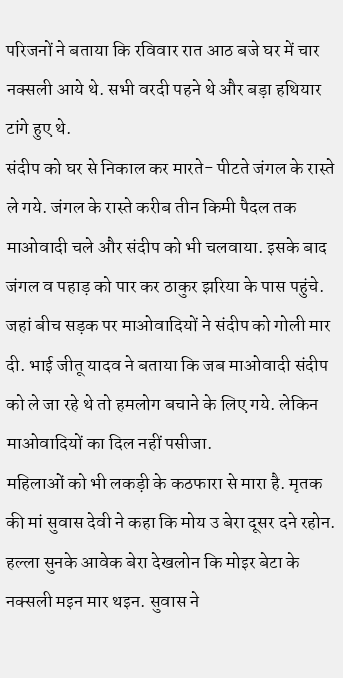परिजनों ने बताया कि रविवार रात आठ बजे घर में चार नक्सली आये थे. सभी वरदी पहने थे और बड़ा हथियार टांगे हुए थे.
संदीप को घर से निकाल कर मारते- पीटते जंगल के रास्ते ले गये. जंगल के रास्ते करीब तीन किमी पैदल तक माओवादी चले और संदीप को भी चलवाया. इसके बाद जंगल व पहाड़ को पार कर ठाकुर झरिया के पास पहुंचे. जहां बीच सड़क पर माओवादियों ने संदीप को गोली मार दी. भाई जीतू यादव ने बताया कि जब माओवादी संदीप को ले जा रहे थे तो हमलोग बचाने के लिए गये. लेकिन माओवादियों का दिल नहीं पसीजा.
महिलाओं को भी लकड़ी के कठफारा से मारा है. मृतक की मां सुवास देवी ने कहा कि मोय उ बेरा दूसर दने रहोन. हल्ला सुनके आवेक बेरा देखलोन कि मोइर बेटा के नक्सली मइन मार थइन. सुवास ने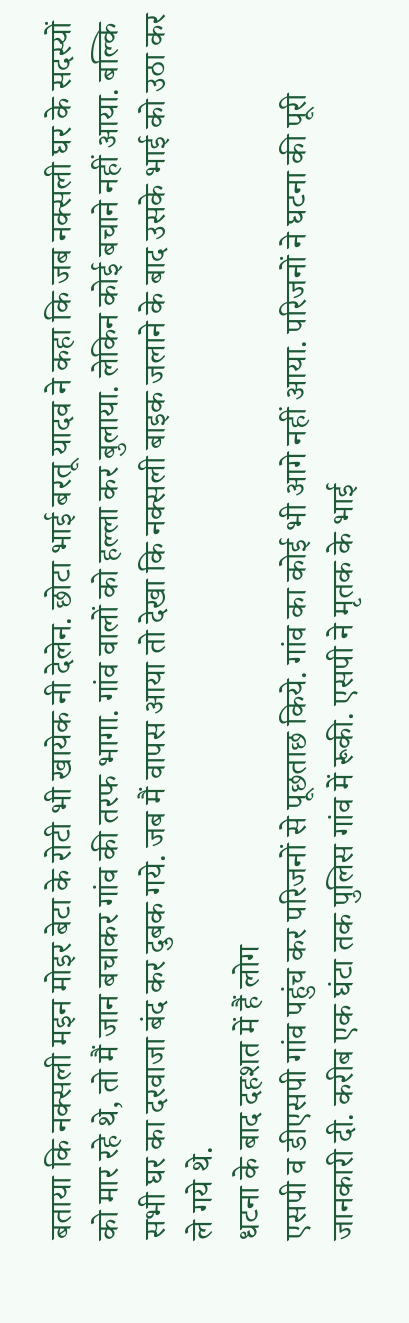बताया कि नक्सली मइन मोइर बेटा के रोटी भी खायेक नी देलेन. छोटा भाई बरतू यादव ने कहा कि जब नक्सली घर के सदस्यों को मार रहे थे, तो मैं जान बचाकर गांव की तरफ भागा. गांव वालों को हल्ला कर बुलाया. लेकिन कोई बचाने नहीं आया. बल्कि सभी घर का दरवाजा बंद कर दुबक गये. जब मैं वापस आया तो देखा कि नक्सली बाइक जलाने के बाद उसके भाई को उठा कर ले गये थे.
धटना के बाद दहशत में हैं लोग
एसपी व डीएसपी गांव पहुंच कर परिजनों से पूछताछ किये. गांव का कोई भी आगे नहीं आया. परिजनों ने घटना की पूरी जानकारी दी. करीब एक घंटा तक पुलिस गांव में रूकी. एसपी ने मृतक के भाई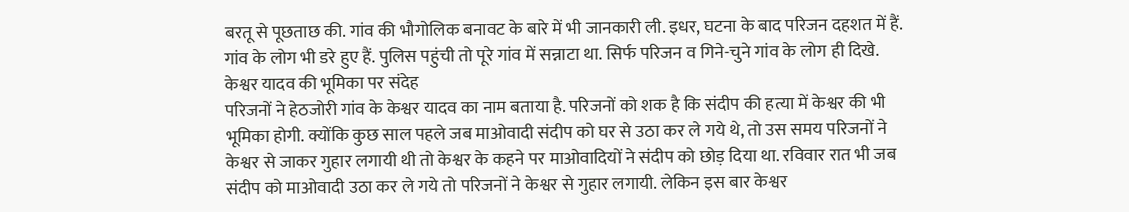बरतू से पूछताछ की. गांव की भौगोलिक बनावट के बारे में भी जानकारी ली. इधर, घटना के बाद परिजन दहशत में हैं. गांव के लोग भी डरे हुए हैं. पुलिस पहुंची तो पूरे गांव में सन्नाटा था. सिर्फ परिजन व गिने-चुने गांव के लोग ही दिखे.
केश्वर यादव की भूमिका पर संदेह
परिजनों ने हेठजोरी गांव के केश्वर यादव का नाम बताया है. परिजनों को शक है कि संदीप की हत्या में केश्वर की भी भूमिका होगी. क्योंकि कुछ साल पहले जब माओवादी संदीप को घर से उठा कर ले गये थे, तो उस समय परिजनों ने केश्वर से जाकर गुहार लगायी थी तो केश्वर के कहने पर माओवादियों ने संदीप को छोड़ दिया था. रविवार रात भी जब संदीप को माओवादी उठा कर ले गये तो परिजनों ने केश्वर से गुहार लगायी. लेकिन इस बार केश्वर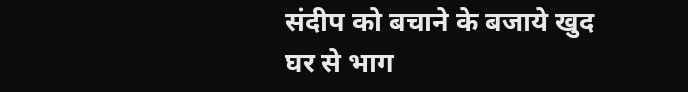संदीप को बचाने के बजाये खुद घर से भाग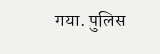गया. पुलिस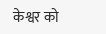केश्वर को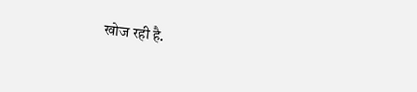खोज रही है.